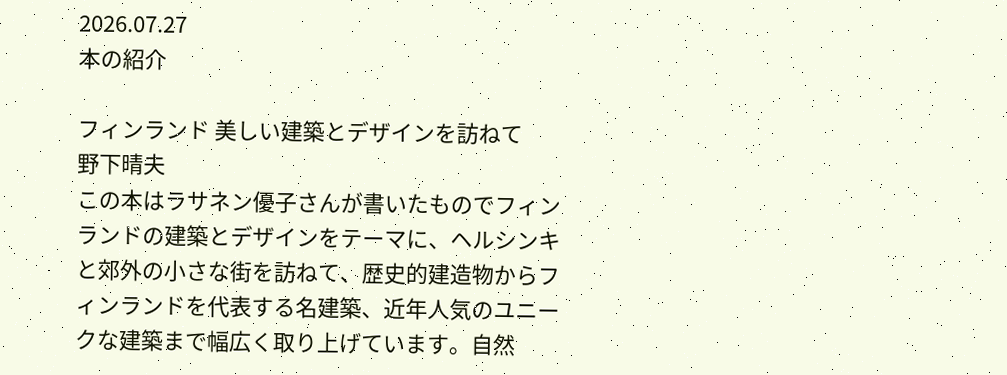2026.07.27
本の紹介

フィンランド 美しい建築とデザインを訪ねて
野下晴夫
この本はラサネン優子さんが書いたものでフィンランドの建築とデザインをテーマに、ヘルシンキと郊外の小さな街を訪ねて、歴史的建造物からフィンランドを代表する名建築、近年人気のユニークな建築まで幅広く取り上げています。自然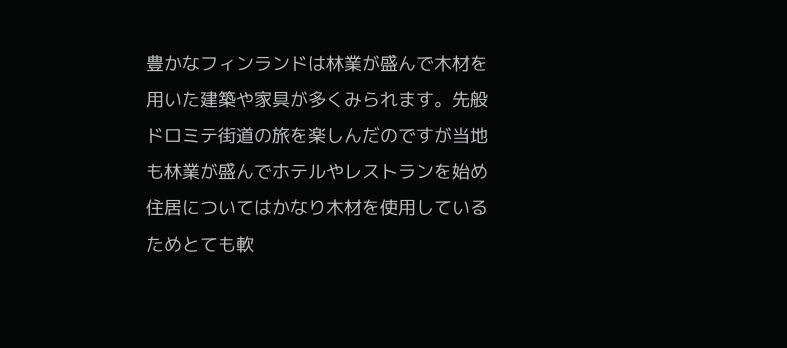豊かなフィンランドは林業が盛んで木材を用いた建築や家具が多くみられます。先般ドロミテ街道の旅を楽しんだのですが当地も林業が盛んでホテルやレストランを始め住居についてはかなり木材を使用しているためとても軟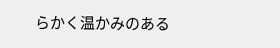らかく温かみのある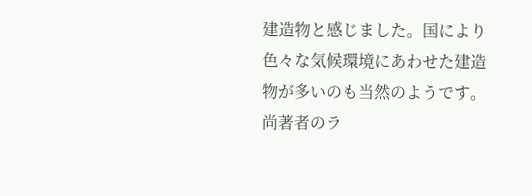建造物と感じました。国により色々な気候環境にあわせた建造物が多いのも当然のようです。
尚著者のラ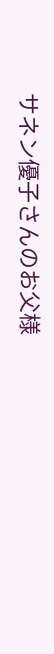サネン優子さんのお父様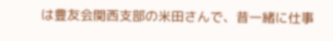は豊友会関西支部の米田さんで、昔一緒に仕事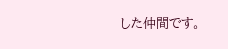した仲間です。